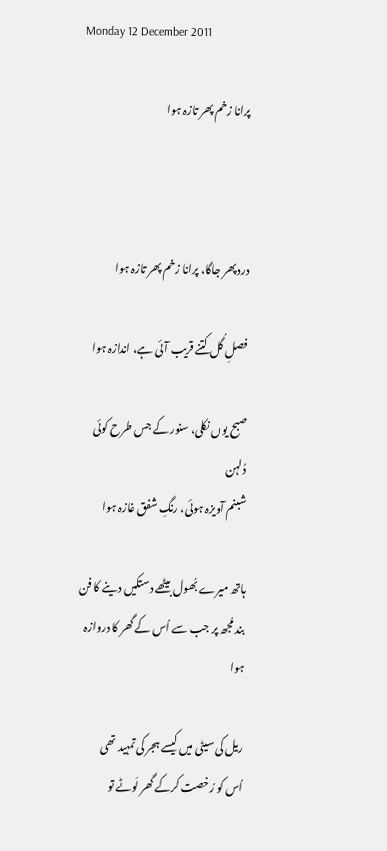Monday 12 December 2011

پرانا زخم پھر تازہ ہوا



درد پھر جاگا، پرانا زخم پھر تازہ ہوا

فصلِ گُل کتنے قریب آئی ہے، اندازہ ہوا

صبح یوں نکلی، سنور کے جس طرح کوئی دُلہن
شبنم آویزہ ہوئی، رنگِ شفق غازہ ہوا

ہاتھ میرے بُھول بیٹھے دستکیں دینے کا فن
بند مُجھ پر جب سے اُس کے گھر کا دروازہ ہوا

ریل کی سیٹی میں کیسے ہجر کی تمہید تھی
اُس کو رُخصت کرکے گھر لَوٹے تو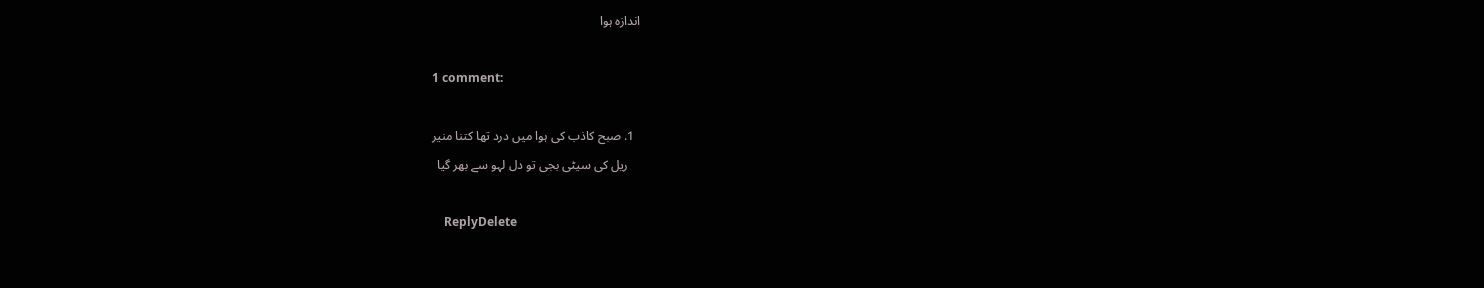اندازہ ہوا

1 comment:

  1. صبح کاذب کی ہوا میں درد تھا کتنا منیر
    ریل کی سیٹی بجی تو دل لہو سے بھر گیا

    ReplyDelete